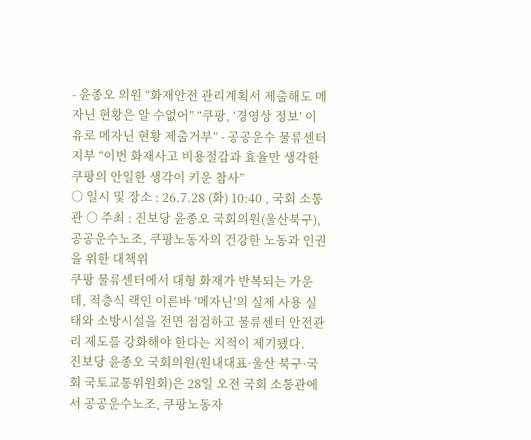- 윤종오 의원 “화재안전 관리계획서 제출해도 메자닌 현황은 알 수없어” “쿠팡, ‘경영상 정보’ 이유로 메자닌 현황 제출거부” - 공공운수 물류센터지부 “이번 화재사고 비용절감과 효율만 생각한 쿠팡의 안일한 생각이 키운 참사”
○ 일시 및 장소 : 26.7.28 (화) 10:40 , 국회 소통관 ○ 주최 : 진보당 윤종오 국회의원(울산북구), 공공운수노조, 쿠팡노동자의 건강한 노동과 인권을 위한 대책위
쿠팡 물류센터에서 대형 화재가 반복되는 가운데, 적층식 랙인 이른바 ‘메자닌’의 실제 사용 실태와 소방시설을 전면 점검하고 물류센터 안전관리 제도를 강화해야 한다는 지적이 제기됐다.
진보당 윤종오 국회의원(원내대표·울산 북구·국회 국토교통위원회)은 28일 오전 국회 소통관에서 공공운수노조, 쿠팡노동자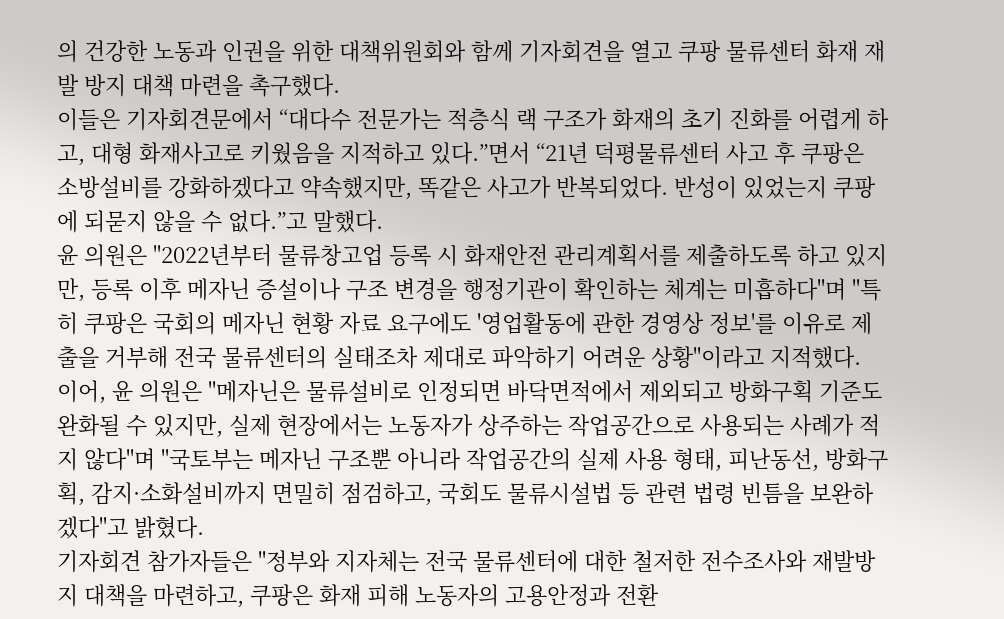의 건강한 노동과 인권을 위한 대책위원회와 함께 기자회견을 열고 쿠팡 물류센터 화재 재발 방지 대책 마련을 촉구했다.
이들은 기자회견문에서 “대다수 전문가는 적층식 랙 구조가 화재의 초기 진화를 어렵게 하고, 대형 화재사고로 키웠음을 지적하고 있다.”면서 “21년 덕평물류센터 사고 후 쿠팡은 소방설비를 강화하겠다고 약속했지만, 똑같은 사고가 반복되었다. 반성이 있었는지 쿠팡에 되묻지 않을 수 없다.”고 말했다.
윤 의원은 "2022년부터 물류창고업 등록 시 화재안전 관리계획서를 제출하도록 하고 있지만, 등록 이후 메자닌 증설이나 구조 변경을 행정기관이 확인하는 체계는 미흡하다"며 "특히 쿠팡은 국회의 메자닌 현황 자료 요구에도 '영업활동에 관한 경영상 정보'를 이유로 제출을 거부해 전국 물류센터의 실태조차 제대로 파악하기 어려운 상황"이라고 지적했다.
이어, 윤 의원은 "메자닌은 물류설비로 인정되면 바닥면적에서 제외되고 방화구획 기준도 완화될 수 있지만, 실제 현장에서는 노동자가 상주하는 작업공간으로 사용되는 사례가 적지 않다"며 "국토부는 메자닌 구조뿐 아니라 작업공간의 실제 사용 형태, 피난동선, 방화구획, 감지·소화설비까지 면밀히 점검하고, 국회도 물류시설법 등 관련 법령 빈틈을 보완하겠다"고 밝혔다.
기자회견 참가자들은 "정부와 지자체는 전국 물류센터에 대한 철저한 전수조사와 재발방지 대책을 마련하고, 쿠팡은 화재 피해 노동자의 고용안정과 전환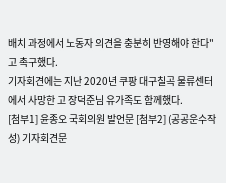배치 과정에서 노동자 의견을 충분히 반영해야 한다"고 촉구했다.
기자회견에는 지난 2020년 쿠팡 대구칠곡 물류센터에서 사망한 고 장덕준님 유가족도 함께했다.
[첨부1] 윤종오 국회의원 발언문 [첨부2] (공공운수작성) 기자회견문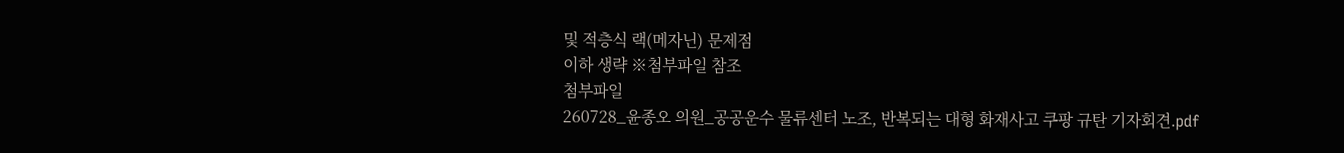및 적층식 랙(메자닌) 문제점
이하 생략 ※첨부파일 참조
첨부파일
260728_윤종오 의원_공공운수 물류센터 노조, 반복되는 대형 화재사고 쿠팡 규탄 기자회견.pdf